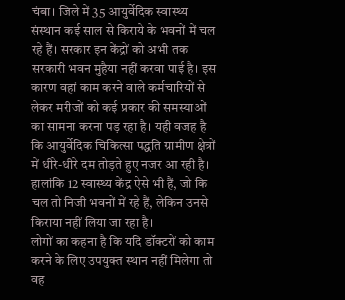चंबा। जिले में 35 आयुर्वेदिक स्वास्थ्य संस्थान कई साल से किराये के भवनों में चल रहे हैं। सरकार इन केंद्रों को अभी तक सरकारी भवन मुहैया नहीं करवा पाई है। इस कारण वहां काम करने वाले कर्मचारियों से लेकर मरीजों को कई प्रकार की समस्याओं का सामना करना पड़ रहा है। यही वजह है कि आयुर्वेदिक चिकित्सा पद्धति ग्रामीण क्षेत्रों में धीरे-धीरे दम तोड़ते हुए नजर आ रही है। हालांकि 12 स्वास्थ्य केंद्र ऐसे भी हैं, जो कि चल तो निजी भवनों में रहे हैं, लेकिन उनसे किराया नहीं लिया जा रहा है।
लोगों का कहना है कि यदि डॉक्टरों को काम करने के लिए उपयुक्त स्थान नहीं मिलेगा तो वह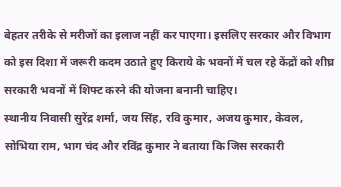बेहतर तरीके से मरीजों का इलाज नहीं कर पाएगा। इसलिए सरकार और विभाग को इस दिशा में जरूरी कदम उठाते हुए किराये के भवनों में चल रहे केंद्रों को शीघ्र सरकारी भवनों में शिफ्ट करने की योजना बनानी चाहिए।
स्थानीय निवासी सुरेंद्र शर्मा, जय सिंह, रवि कुमार, अजय कुमार, केवल, सोभिया राम, भाग चंद और रविंद्र कुमार ने बताया कि जिस सरकारी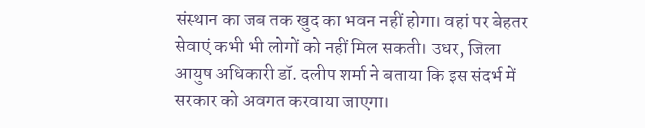संस्थान का जब तक खुद का भवन नहीं होगा। वहां पर बेहतर सेवाएं कभी भी लोगों को नहीं मिल सकती। उधर, जिला आयुष अधिकारी डॉ. दलीप शर्मा ने बताया कि इस संदर्भ में सरकार को अवगत करवाया जाएगा।